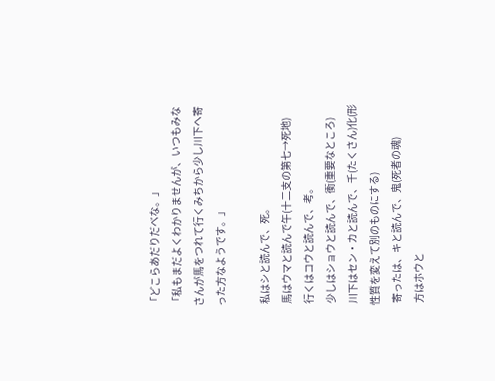「どこらあだりだべな。」
「私もまだよくわかりませんが、いつもみなさんが馬をつれて行くみちから少し川下へ寄った方なようです。」

 私はシと読んで、死。
 馬はウマと読んで午(十二支の第七→死地)
 行くはコウと読んで、考。
 少しはショウと読んで、衝(重要なところ)
 川下はセン・カと読んで、千(たくさん)化(形性質を変えて別のものにする)
 寄ったは、キと読んで、鬼(死者の魂)
 方はホウと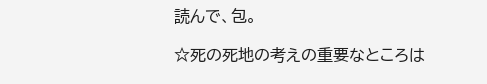読んで、包。

☆死の死地の考えの重要なところは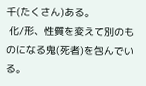千(たくさん)ある。
 化/形、性質を変えて別のものになる鬼(死者)を包んでいる。